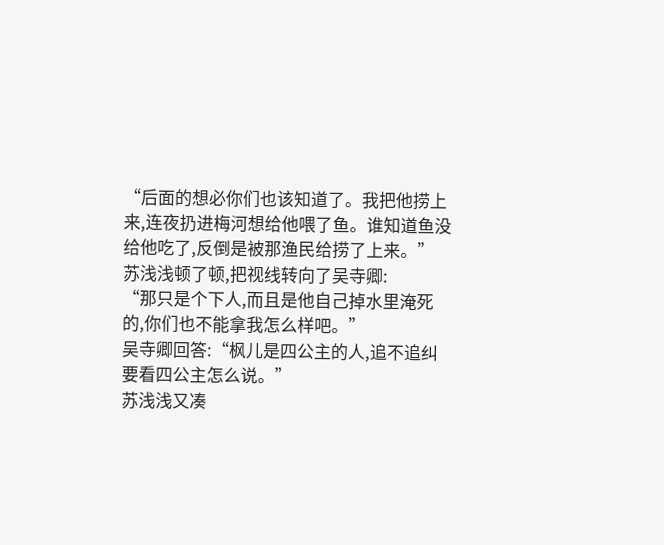“后面的想必你们也该知道了。我把他捞上来,连夜扔进梅河想给他喂了鱼。谁知道鱼没给他吃了,反倒是被那渔民给捞了上来。”
苏浅浅顿了顿,把视线转向了吴寺卿:
“那只是个下人,而且是他自己掉水里淹死的,你们也不能拿我怎么样吧。”
吴寺卿回答:“枫儿是四公主的人,追不追纠要看四公主怎么说。”
苏浅浅又凑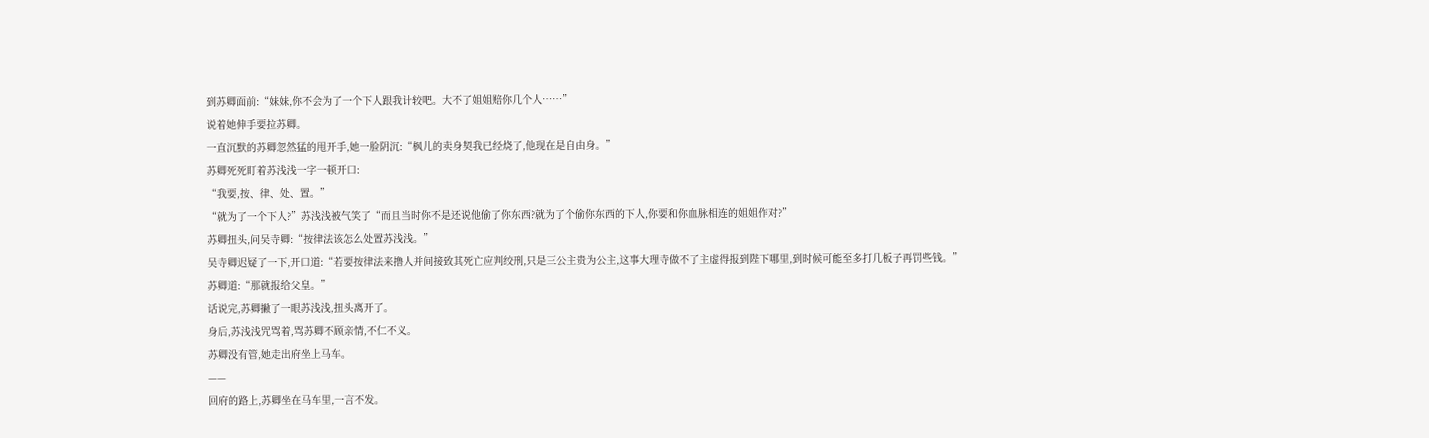到苏卿面前:“妹妹,你不会为了一个下人跟我计较吧。大不了姐姐赔你几个人……”
说着她伸手要拉苏卿。
一直沉默的苏卿忽然猛的甩开手,她一脸阴沉:“枫儿的卖身契我已经烧了,他现在是自由身。”
苏卿死死盯着苏浅浅一字一顿开口:
“我要,按、律、处、置。”
“就为了一个下人?”苏浅浅被气笑了“而且当时你不是还说他偷了你东西?就为了个偷你东西的下人,你要和你血脉相连的姐姐作对?”
苏卿扭头,问吴寺卿:“按律法该怎么处置苏浅浅。”
吴寺卿迟疑了一下,开口道:“若要按律法来撸人并间接致其死亡应判绞刑,只是三公主贵为公主,这事大理寺做不了主虚得报到陛下哪里,到时候可能至多打几板子再罚些钱。”
苏卿道:“那就报给父皇。”
话说完,苏卿撇了一眼苏浅浅,扭头离开了。
身后,苏浅浅咒骂着,骂苏卿不顾亲情,不仁不义。
苏卿没有管,她走出府坐上马车。
——
回府的路上,苏卿坐在马车里,一言不发。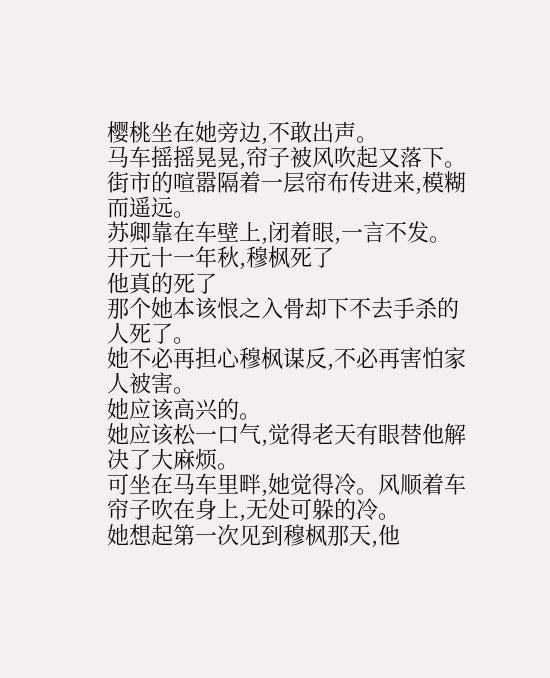樱桃坐在她旁边,不敢出声。
马车摇摇晃晃,帘子被风吹起又落下。街市的喧嚣隔着一层帘布传进来,模糊而遥远。
苏卿靠在车壁上,闭着眼,一言不发。
开元十一年秋,穆枫死了
他真的死了
那个她本该恨之入骨却下不去手杀的人死了。
她不必再担心穆枫谋反,不必再害怕家人被害。
她应该高兴的。
她应该松一口气,觉得老天有眼替他解决了大麻烦。
可坐在马车里畔,她觉得冷。风顺着车帘子吹在身上,无处可躲的冷。
她想起第一次见到穆枫那天,他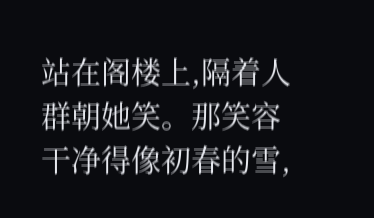站在阁楼上,隔着人群朝她笑。那笑容干净得像初春的雪,